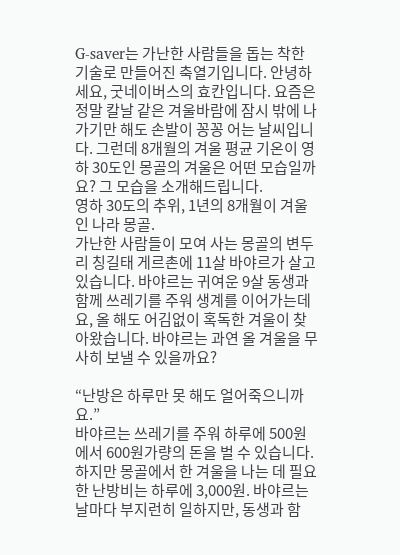G-saver는 가난한 사람들을 돕는 착한 기술로 만들어진 축열기입니다. 안녕하세요, 굿네이버스의 효칸입니다. 요즘은 정말 칼날 같은 겨울바람에 잠시 밖에 나가기만 해도 손발이 꽁꽁 어는 날씨입니다. 그런데 8개월의 겨울 평균 기온이 영하 30도인 몽골의 겨울은 어떤 모습일까요? 그 모습을 소개해드립니다.
영하 30도의 추위, 1년의 8개월이 겨울인 나라 몽골.
가난한 사람들이 모여 사는 몽골의 변두리 칭길태 게르촌에 11살 바야르가 살고 있습니다. 바야르는 귀여운 9살 동생과 함께 쓰레기를 주워 생계를 이어가는데요, 올 해도 어김없이 혹독한 겨울이 찾아왔습니다. 바야르는 과연 올 겨울을 무사히 보낼 수 있을까요?

“난방은 하루만 못 해도 얼어죽으니까요.”
바야르는 쓰레기를 주워 하루에 500원에서 600원가량의 돈을 벌 수 있습니다. 하지만 몽골에서 한 겨울을 나는 데 필요한 난방비는 하루에 3,000원. 바야르는 날마다 부지런히 일하지만, 동생과 함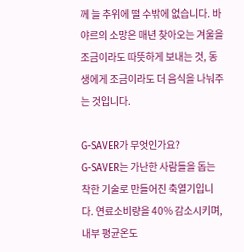께 늘 추위에 떨 수밖에 없습니다. 바야르의 소망은 매년 찾아오는 겨울을 조금이라도 따뜻하게 보내는 것, 동생에게 조금이라도 더 음식을 나눠주는 것입니다.

G-SAVER가 무엇인가요?
G-SAVER는 가난한 사람들을 돕는 착한 기술로 만들어진 축열기입니다. 연료소비량을 40% 감소시키며, 내부 평균온도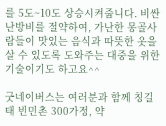를 5도~10도 상승시켜줍니다. 비싼 난방비를 절약하여, 가난한 몽골사람들이 맛있는 음식과 따뜻한 옷을 살 수 있도록 도와주는 대중을 위한 기술이기도 하고요^^

굿네이버스는 여러분과 함께 칭길태 빈민촌 300가정, 약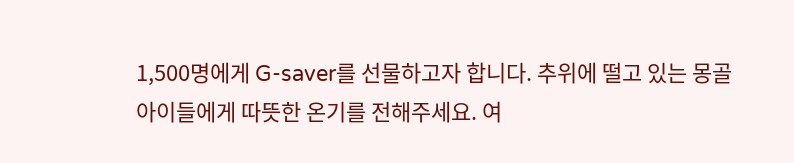1,500명에게 G-saver를 선물하고자 합니다. 추위에 떨고 있는 몽골 아이들에게 따뜻한 온기를 전해주세요. 여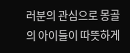러분의 관심으로 몽골의 아이들이 따뜻하게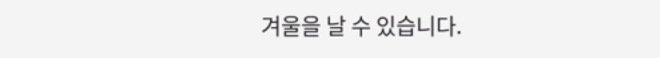겨울을 날 수 있습니다.